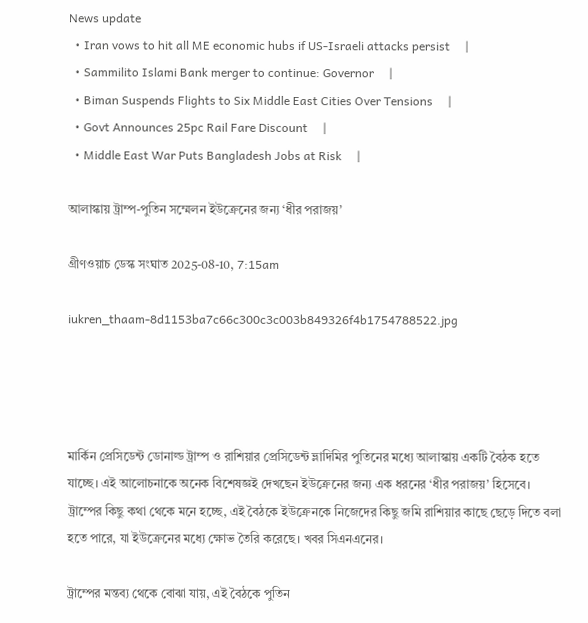News update
  • Iran vows to hit all ME economic hubs if US-Israeli attacks persist     |
  • Sammilito Islami Bank merger to continue: Governor     |
  • Biman Suspends Flights to Six Middle East Cities Over Tensions     |
  • Govt Announces 25pc Rail Fare Discount     |
  • Middle East War Puts Bangladesh Jobs at Risk     |

আলাস্কায় ট্রাম্প-পুতিন সম্মেলন ইউক্রেনের জন্য ‘ধীর পরাজয়’

গ্রীণওয়াচ ডেস্ক সংঘাত 2025-08-10, 7:15am

iukren_thaam-8d1153ba7c66c300c3c003b849326f4b1754788522.jpg




মার্কিন প্রেসিডেন্ট ডোনাল্ড ট্রাম্প ও রাশিয়ার প্রেসিডেন্ট ভ্লাদিমির পুতিনের মধ্যে আলাস্কায় একটি বৈঠক হতে যাচ্ছে। এই আলোচনাকে অনেক বিশেষজ্ঞই দেখছেন ইউক্রেনের জন্য এক ধরনের ‘ধীর পরাজয়’ হিসেবে। ট্রাম্পের কিছু কথা থেকে মনে হচ্ছে, এই বৈঠকে ইউক্রেনকে নিজেদের কিছু জমি রাশিয়ার কাছে ছেড়ে দিতে বলা হতে পারে, যা ইউক্রেনের মধ্যে ক্ষোভ তৈরি করেছে। খবর সিএনএনের।

ট্রাম্পের মন্তব্য থেকে বোঝা যায়, এই বৈঠকে পুতিন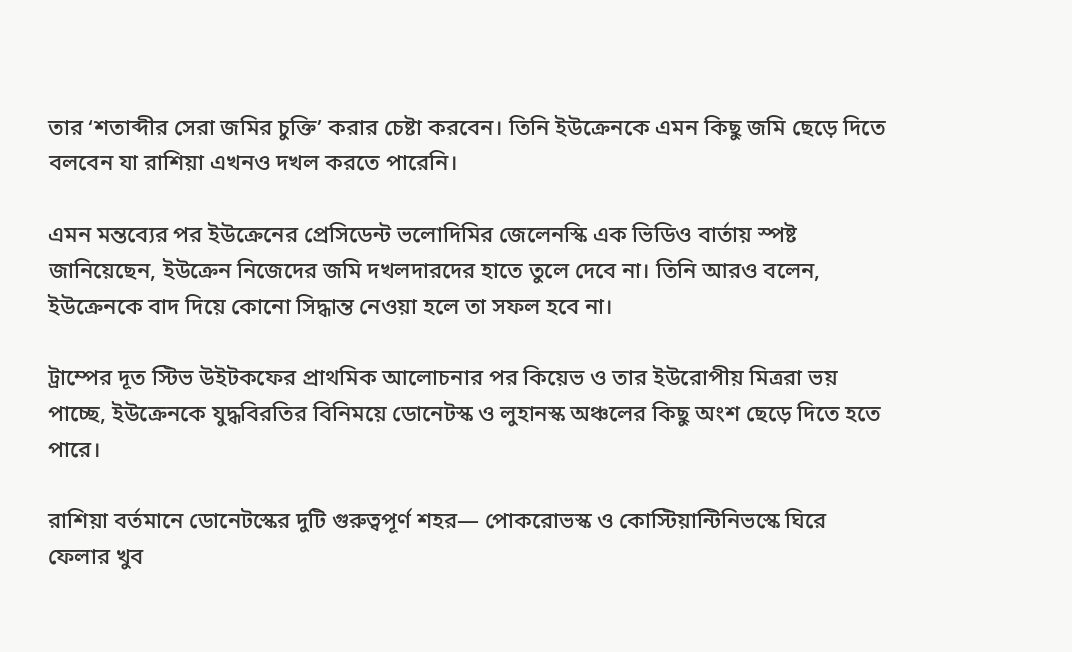তার ‘শতাব্দীর সেরা জমির চুক্তি’ করার চেষ্টা করবেন। তিনি ইউক্রেনকে এমন কিছু জমি ছেড়ে দিতে বলবেন যা রাশিয়া এখনও দখল করতে পারেনি।

এমন মন্তব্যের পর ইউক্রেনের প্রেসিডেন্ট ভলোদিমির জেলেনস্কি এক ভিডিও বার্তায় স্পষ্ট জানিয়েছেন, ইউক্রেন নিজেদের জমি দখলদারদের হাতে তুলে দেবে না। তিনি আরও বলেন, ইউক্রেনকে বাদ দিয়ে কোনো সিদ্ধান্ত নেওয়া হলে তা সফল হবে না।

ট্রাম্পের দূত স্টিভ উইটকফের প্রাথমিক আলোচনার পর কিয়েভ ও তার ইউরোপীয় মিত্ররা ভয় পাচ্ছে, ইউক্রেনকে যুদ্ধবিরতির বিনিময়ে ডোনেটস্ক ও লুহানস্ক অঞ্চলের কিছু অংশ ছেড়ে দিতে হতে পারে।

রাশিয়া বর্তমানে ডোনেটস্কের দুটি গুরুত্বপূর্ণ শহর— পোকরোভস্ক ও কোস্টিয়ান্টিনিভস্কে ঘিরে ফেলার খুব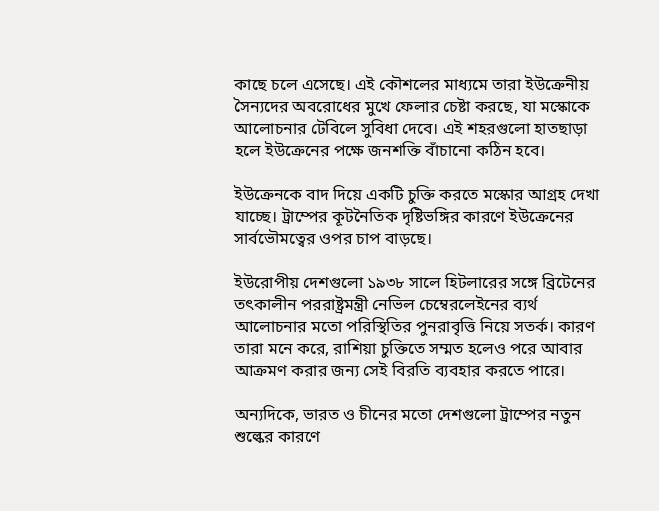কাছে চলে এসেছে। এই কৌশলের মাধ্যমে তারা ইউক্রেনীয় সৈন্যদের অবরোধের মুখে ফেলার চেষ্টা করছে, যা মস্কোকে আলোচনার টেবিলে সুবিধা দেবে। এই শহরগুলো হাতছাড়া হলে ইউক্রেনের পক্ষে জনশক্তি বাঁচানো কঠিন হবে।

ইউক্রেনকে বাদ দিয়ে একটি চুক্তি করতে মস্কোর আগ্রহ দেখা যাচ্ছে। ট্রাম্পের কূটনৈতিক দৃষ্টিভঙ্গির কারণে ইউক্রেনের সার্বভৌমত্বের ওপর চাপ বাড়ছে।

ইউরোপীয় দেশগুলো ১৯৩৮ সালে হিটলারের সঙ্গে ব্রিটেনের তৎকালীন পররাষ্ট্রমন্ত্রী নেভিল চেম্বেরলেইনের ব্যর্থ আলোচনার মতো পরিস্থিতির পুনরাবৃত্তি নিয়ে সতর্ক। কারণ তারা মনে করে, রাশিয়া চুক্তিতে সম্মত হলেও পরে আবার আক্রমণ করার জন্য সেই বিরতি ব্যবহার করতে পারে।

অন্যদিকে, ভারত ও চীনের মতো দেশগুলো ট্রাম্পের নতুন শুল্কের কারণে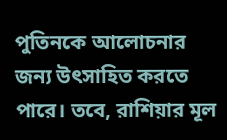পুতিনকে আলোচনার জন্য উৎসাহিত করতে পারে। তবে, রাশিয়ার মূল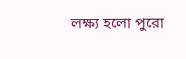লক্ষ্য হলো পুরো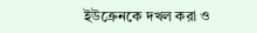ইউক্রেনকে দখল করা ও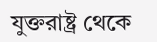যুক্তরাষ্ট্র থেকে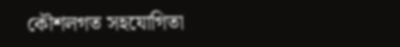কৌশলগত সহযোগিতা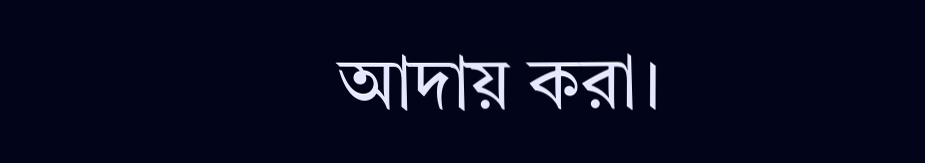আদায় করা।